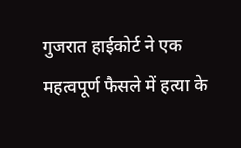गुजरात हाईकोर्ट ने एक महत्वपूर्ण फैसले में हत्या के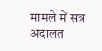मामले में सत्र अदालत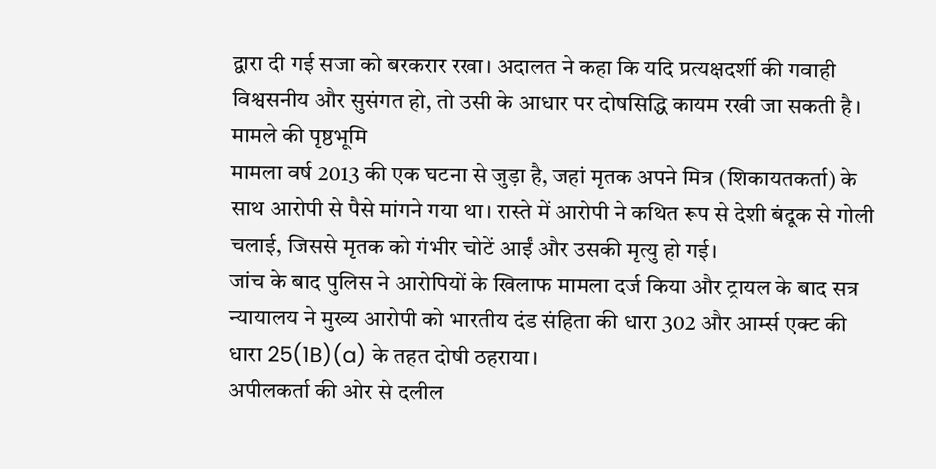द्वारा दी गई सजा को बरकरार रखा। अदालत ने कहा कि यदि प्रत्यक्षदर्शी की गवाही विश्वसनीय और सुसंगत हो, तो उसी के आधार पर दोषसिद्धि कायम रखी जा सकती है।
मामले की पृष्ठभूमि
मामला वर्ष 2013 की एक घटना से जुड़ा है, जहां मृतक अपने मित्र (शिकायतकर्ता) के साथ आरोपी से पैसे मांगने गया था। रास्ते में आरोपी ने कथित रूप से देशी बंदूक से गोली चलाई, जिससे मृतक को गंभीर चोटें आईं और उसकी मृत्यु हो गई।
जांच के बाद पुलिस ने आरोपियों के खिलाफ मामला दर्ज किया और ट्रायल के बाद सत्र न्यायालय ने मुख्य आरोपी को भारतीय दंड संहिता की धारा 302 और आर्म्स एक्ट की धारा 25(1B)(a) के तहत दोषी ठहराया।
अपीलकर्ता की ओर से दलील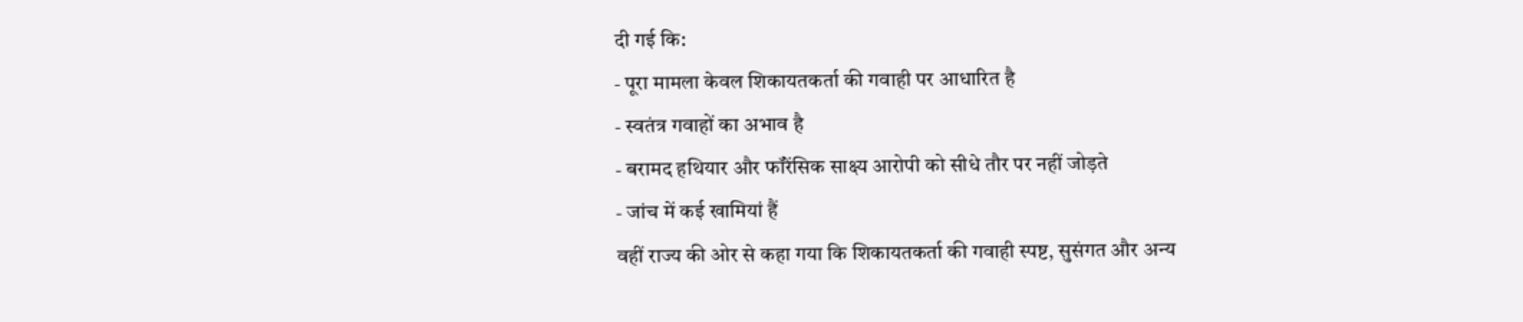दी गई कि:
- पूरा मामला केवल शिकायतकर्ता की गवाही पर आधारित है
- स्वतंत्र गवाहों का अभाव है
- बरामद हथियार और फॉरेंसिक साक्ष्य आरोपी को सीधे तौर पर नहीं जोड़ते
- जांच में कई खामियां हैं
वहीं राज्य की ओर से कहा गया कि शिकायतकर्ता की गवाही स्पष्ट, सुसंगत और अन्य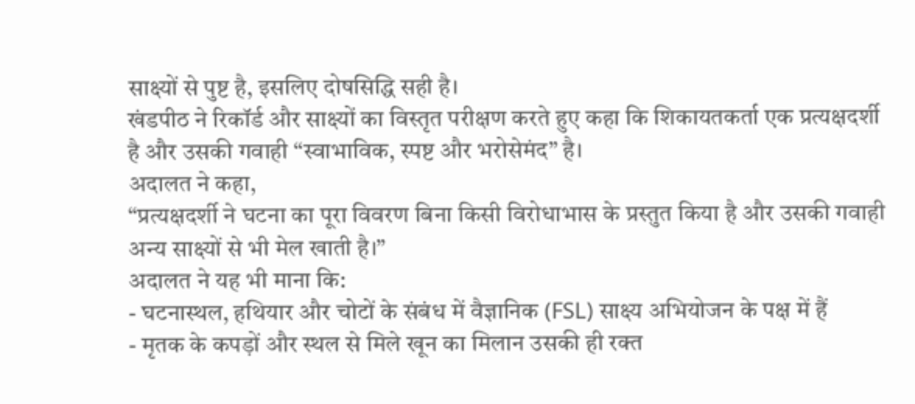साक्ष्यों से पुष्ट है, इसलिए दोषसिद्धि सही है।
खंडपीठ ने रिकॉर्ड और साक्ष्यों का विस्तृत परीक्षण करते हुए कहा कि शिकायतकर्ता एक प्रत्यक्षदर्शी है और उसकी गवाही “स्वाभाविक, स्पष्ट और भरोसेमंद” है।
अदालत ने कहा,
“प्रत्यक्षदर्शी ने घटना का पूरा विवरण बिना किसी विरोधाभास के प्रस्तुत किया है और उसकी गवाही अन्य साक्ष्यों से भी मेल खाती है।”
अदालत ने यह भी माना कि:
- घटनास्थल, हथियार और चोटों के संबंध में वैज्ञानिक (FSL) साक्ष्य अभियोजन के पक्ष में हैं
- मृतक के कपड़ों और स्थल से मिले खून का मिलान उसकी ही रक्त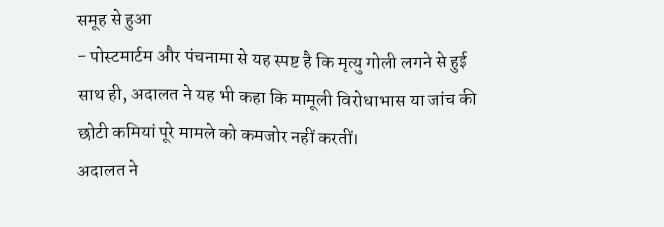समूह से हुआ
- पोस्टमार्टम और पंचनामा से यह स्पष्ट है कि मृत्यु गोली लगने से हुई
साथ ही, अदालत ने यह भी कहा कि मामूली विरोधाभास या जांच की छोटी कमियां पूरे मामले को कमजोर नहीं करतीं।
अदालत ने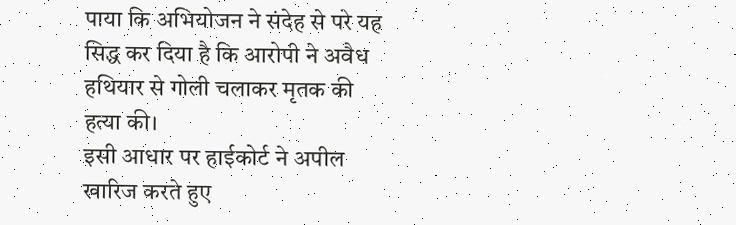पाया कि अभियोजन ने संदेह से परे यह सिद्ध कर दिया है कि आरोपी ने अवैध हथियार से गोली चलाकर मृतक की हत्या की।
इसी आधार पर हाईकोर्ट ने अपील खारिज करते हुए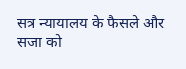सत्र न्यायालय के फैसले और सजा को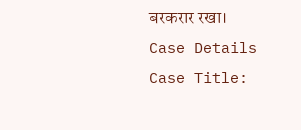बरकरार रखा।
Case Details
Case Title: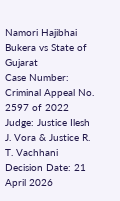Namori Hajibhai Bukera vs State of Gujarat
Case Number: Criminal Appeal No. 2597 of 2022
Judge: Justice Ilesh J. Vora & Justice R. T. Vachhani
Decision Date: 21 April 2026